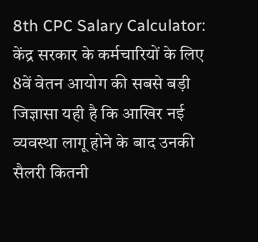8th CPC Salary Calculator: केंद्र सरकार के कर्मचारियों के लिए 8वें वेतन आयोग की सबसे बड़ी जिज्ञासा यही है कि आखिर नई व्यवस्था लागू होने के बाद उनकी सैलरी कितनी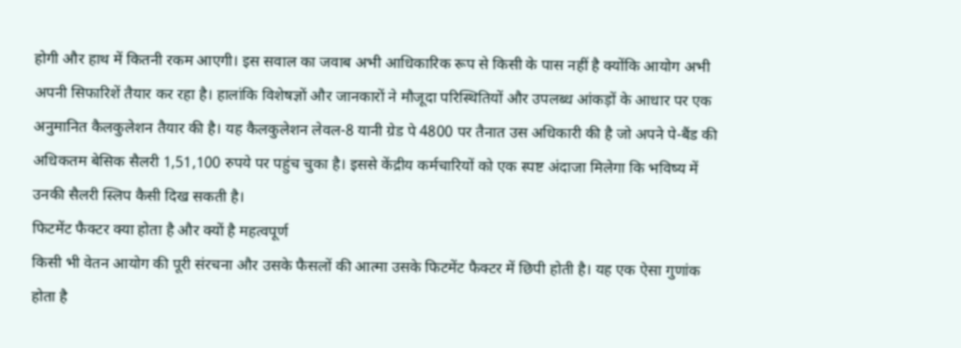होगी और हाथ में कितनी रकम आएगी। इस सवाल का जवाब अभी आधिकारिक रूप से किसी के पास नहीं है क्योंकि आयोग अभी अपनी सिफारिशें तैयार कर रहा है। हालांकि विशेषज्ञों और जानकारों ने मौजूदा परिस्थितियों और उपलब्ध आंकड़ों के आधार पर एक अनुमानित कैलकुलेशन तैयार की है। यह कैलकुलेशन लेवल-8 यानी ग्रेड पे 4800 पर तैनात उस अधिकारी की है जो अपने पे-बैंड की अधिकतम बेसिक सैलरी 1,51,100 रुपये पर पहुंच चुका है। इससे केंद्रीय कर्मचारियों को एक स्पष्ट अंदाजा मिलेगा कि भविष्य में उनकी सैलरी स्लिप कैसी दिख सकती है।
फिटमेंट फैक्टर क्या होता है और क्यों है महत्वपूर्ण
किसी भी वेतन आयोग की पूरी संरचना और उसके फैसलों की आत्मा उसके फिटमेंट फैक्टर में छिपी होती है। यह एक ऐसा गुणांक होता है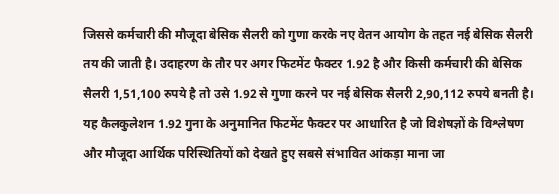जिससे कर्मचारी की मौजूदा बेसिक सैलरी को गुणा करके नए वेतन आयोग के तहत नई बेसिक सैलरी तय की जाती है। उदाहरण के तौर पर अगर फिटमेंट फैक्टर 1.92 है और किसी कर्मचारी की बेसिक सैलरी 1,51,100 रुपये है तो उसे 1.92 से गुणा करने पर नई बेसिक सैलरी 2,90,112 रुपये बनती है। यह कैलकुलेशन 1.92 गुना के अनुमानित फिटमेंट फैक्टर पर आधारित है जो विशेषज्ञों के विश्लेषण और मौजूदा आर्थिक परिस्थितियों को देखते हुए सबसे संभावित आंकड़ा माना जा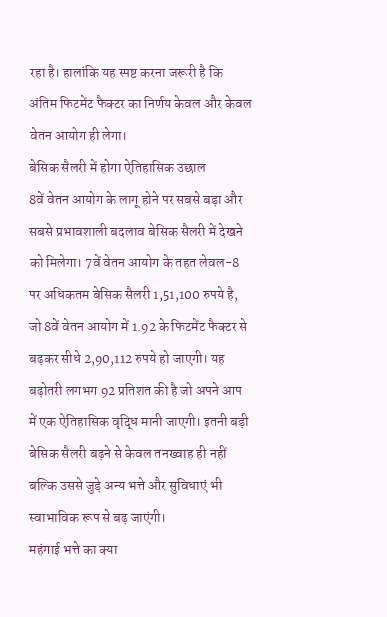रहा है। हालांकि यह स्पष्ट करना जरूरी है कि अंतिम फिटमेंट फैक्टर का निर्णय केवल और केवल वेतन आयोग ही लेगा।
बेसिक सैलरी में होगा ऐतिहासिक उछाल
8वें वेतन आयोग के लागू होने पर सबसे बड़ा और सबसे प्रभावशाली बदलाव बेसिक सैलरी में देखने को मिलेगा। 7वें वेतन आयोग के तहत लेवल-8 पर अधिकतम बेसिक सैलरी 1,51,100 रुपये है, जो 8वें वेतन आयोग में 1.92 के फिटमेंट फैक्टर से बढ़कर सीधे 2,90,112 रुपये हो जाएगी। यह बढ़ोतरी लगभग 92 प्रतिशत की है जो अपने आप में एक ऐतिहासिक वृद्धि मानी जाएगी। इतनी बड़ी बेसिक सैलरी बढ़ने से केवल तनख्वाह ही नहीं बल्कि उससे जुड़े अन्य भत्ते और सुविधाएं भी स्वाभाविक रूप से बढ़ जाएंगी।
महंगाई भत्ते का क्या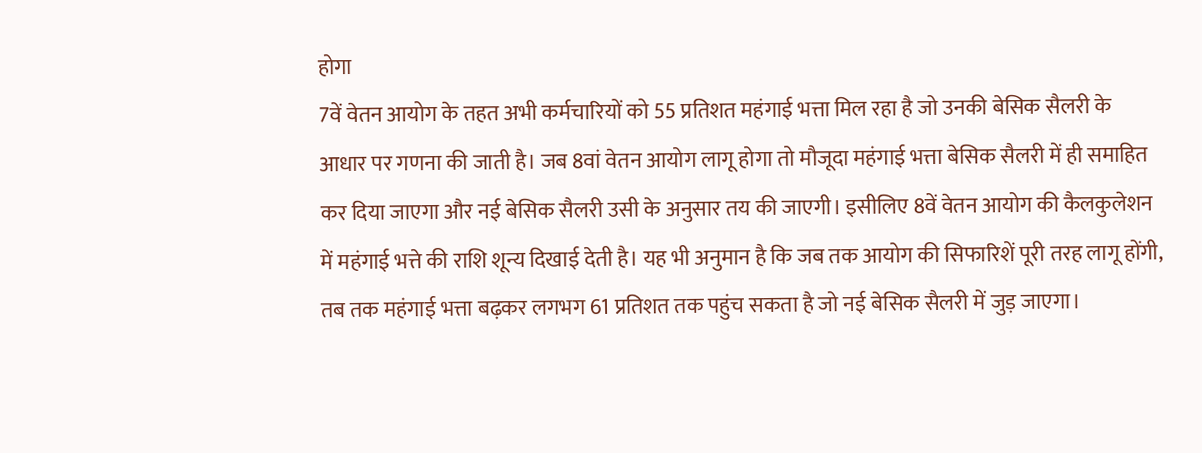होगा
7वें वेतन आयोग के तहत अभी कर्मचारियों को 55 प्रतिशत महंगाई भत्ता मिल रहा है जो उनकी बेसिक सैलरी के आधार पर गणना की जाती है। जब 8वां वेतन आयोग लागू होगा तो मौजूदा महंगाई भत्ता बेसिक सैलरी में ही समाहित कर दिया जाएगा और नई बेसिक सैलरी उसी के अनुसार तय की जाएगी। इसीलिए 8वें वेतन आयोग की कैलकुलेशन में महंगाई भत्ते की राशि शून्य दिखाई देती है। यह भी अनुमान है कि जब तक आयोग की सिफारिशें पूरी तरह लागू होंगी, तब तक महंगाई भत्ता बढ़कर लगभग 61 प्रतिशत तक पहुंच सकता है जो नई बेसिक सैलरी में जुड़ जाएगा।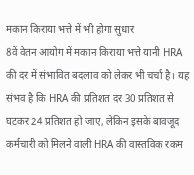मकान किराया भत्ते में भी होगा सुधार
8वें वेतन आयोग में मकान किराया भत्ते यानी HRA की दर में संभावित बदलाव को लेकर भी चर्चा है। यह संभव है कि HRA की प्रतिशत दर 30 प्रतिशत से घटकर 24 प्रतिशत हो जाए, लेकिन इसके बावजूद कर्मचारी को मिलने वाली HRA की वास्तविक रकम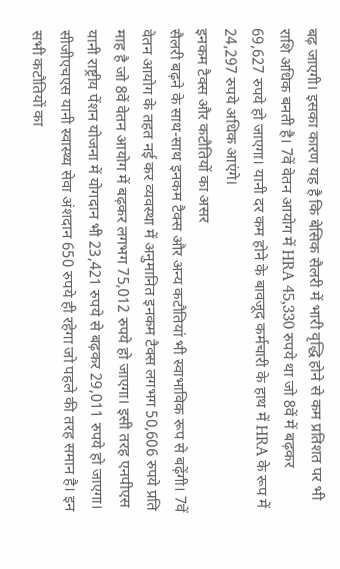बढ़ जाएगी। इसका कारण यह है कि बेसिक सैलरी में भारी वृद्धि होने से कम प्रतिशत पर भी राशि अधिक बनती है। 7वें वेतन आयोग में HRA 45,330 रुपये था जो 8वें में बढ़कर 69,627 रुपये हो जाएगा। यानी दर कम होने के बावजूद कर्मचारी के हाथ में HRA के रूप में 24,297 रुपये अधिक आएंगे।
इनकम टैक्स और कटौतियों का असर
सैलरी बढ़ने के साथ-साथ इनकम टैक्स और अन्य कटौतियां भी स्वाभाविक रूप से बढ़ेंगी। 7वें वेतन आयोग के तहत नई कर व्यवस्था में अनुमानित इनकम टैक्स लगभग 50,606 रुपये प्रति माह है जो 8वें वेतन आयोग में बढ़कर लगभग 75,012 रुपये हो जाएगा। इसी तरह एनपीएस यानी राष्ट्रीय पेंशन योजना में योगदान भी 23,421 रुपये से बढ़कर 29,011 रुपये हो जाएगा। सीजीएचएस यानी स्वास्थ्य सेवा अंशदान 650 रुपये ही रहेगा जो पहले की तरह समान है। इन सभी कटौतियों का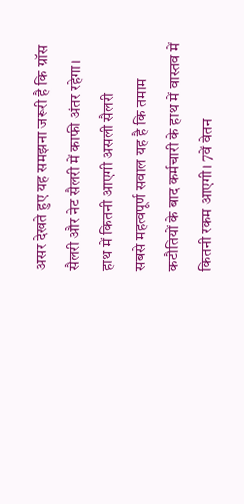असर देखते हुए यह समझना जरूरी है कि ग्रॉस सैलरी और नेट सैलरी में काफी अंतर रहेगा।
हाथ में कितनी आएगी असली सैलरी
सबसे महत्वपूर्ण सवाल यह है कि तमाम कटौतियों के बाद कर्मचारी के हाथ में वास्तव में कितनी रकम आएगी। 7वें वेतन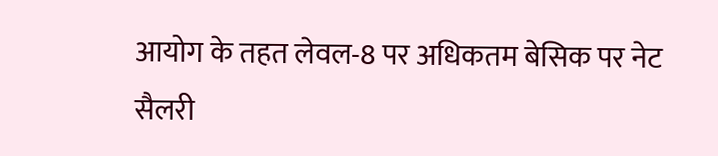आयोग के तहत लेवल-8 पर अधिकतम बेसिक पर नेट सैलरी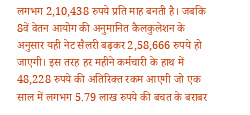लगभग 2,10,438 रुपये प्रति माह बनती है। जबकि 8वें वेतन आयोग की अनुमानित कैलकुलेशन के अनुसार यही नेट सैलरी बढ़कर 2,58,666 रुपये हो जाएगी। इस तरह हर महीने कर्मचारी के हाथ में 48,228 रुपये की अतिरिक्त रकम आएगी जो एक साल में लगभग 5.79 लाख रुपये की बचत के बराबर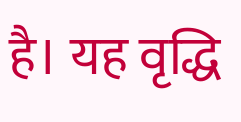है। यह वृद्धि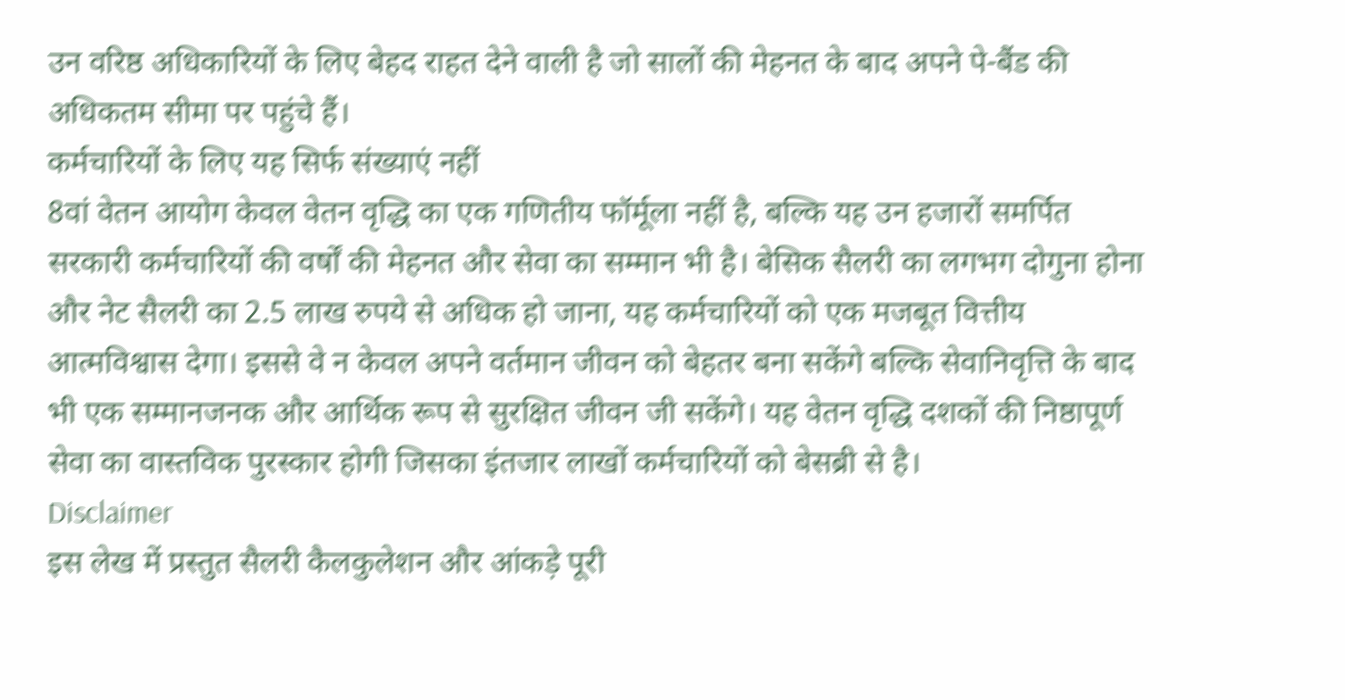उन वरिष्ठ अधिकारियों के लिए बेहद राहत देने वाली है जो सालों की मेहनत के बाद अपने पे-बैंड की अधिकतम सीमा पर पहुंचे हैं।
कर्मचारियों के लिए यह सिर्फ संख्याएं नहीं
8वां वेतन आयोग केवल वेतन वृद्धि का एक गणितीय फॉर्मूला नहीं है, बल्कि यह उन हजारों समर्पित सरकारी कर्मचारियों की वर्षों की मेहनत और सेवा का सम्मान भी है। बेसिक सैलरी का लगभग दोगुना होना और नेट सैलरी का 2.5 लाख रुपये से अधिक हो जाना, यह कर्मचारियों को एक मजबूत वित्तीय आत्मविश्वास देगा। इससे वे न केवल अपने वर्तमान जीवन को बेहतर बना सकेंगे बल्कि सेवानिवृत्ति के बाद भी एक सम्मानजनक और आर्थिक रूप से सुरक्षित जीवन जी सकेंगे। यह वेतन वृद्धि दशकों की निष्ठापूर्ण सेवा का वास्तविक पुरस्कार होगी जिसका इंतजार लाखों कर्मचारियों को बेसब्री से है।
Disclaimer
इस लेख में प्रस्तुत सैलरी कैलकुलेशन और आंकड़े पूरी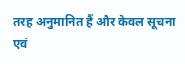तरह अनुमानित हैं और केवल सूचना एवं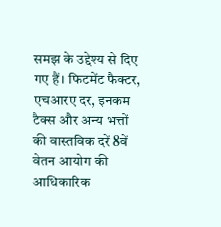समझ के उद्देश्य से दिए गए हैं। फिटमेंट फैक्टर, एचआरए दर, इनकम टैक्स और अन्य भत्तों की वास्तविक दरें 8वें वेतन आयोग की आधिकारिक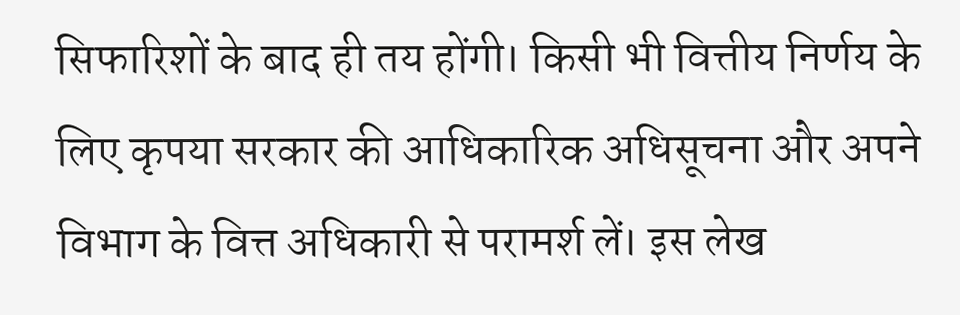सिफारिशों के बाद ही तय होंगी। किसी भी वित्तीय निर्णय के लिए कृपया सरकार की आधिकारिक अधिसूचना और अपने विभाग के वित्त अधिकारी से परामर्श लें। इस लेख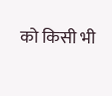को किसी भी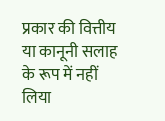प्रकार की वित्तीय या कानूनी सलाह के रूप में नहीं लिया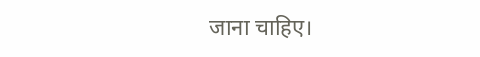जाना चाहिए।